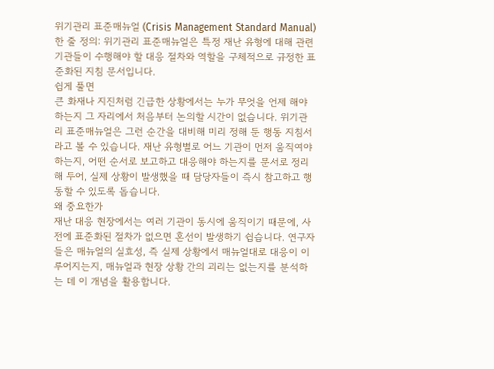위기관리 표준매뉴얼 (Crisis Management Standard Manual)
한 줄 정의: 위기관리 표준매뉴얼은 특정 재난 유형에 대해 관련 기관들이 수행해야 할 대응 절차와 역할을 구체적으로 규정한 표준화된 지침 문서입니다.
쉽게 풀면
큰 화재나 지진처럼 긴급한 상황에서는 누가 무엇을 언제 해야 하는지 그 자리에서 처음부터 논의할 시간이 없습니다. 위기관리 표준매뉴얼은 그런 순간을 대비해 미리 정해 둔 행동 지침서라고 볼 수 있습니다. 재난 유형별로 어느 기관이 먼저 움직여야 하는지, 어떤 순서로 보고하고 대응해야 하는지를 문서로 정리해 두어, 실제 상황이 발생했을 때 담당자들이 즉시 참고하고 행동할 수 있도록 돕습니다.
왜 중요한가
재난 대응 현장에서는 여러 기관이 동시에 움직이기 때문에, 사전에 표준화된 절차가 없으면 혼선이 발생하기 쉽습니다. 연구자들은 매뉴얼의 실효성, 즉 실제 상황에서 매뉴얼대로 대응이 이루어지는지, 매뉴얼과 현장 상황 간의 괴리는 없는지를 분석하는 데 이 개념을 활용합니다.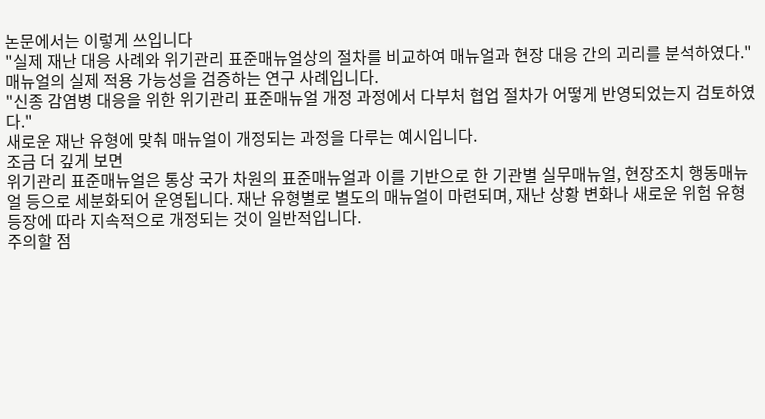논문에서는 이렇게 쓰입니다
"실제 재난 대응 사례와 위기관리 표준매뉴얼상의 절차를 비교하여 매뉴얼과 현장 대응 간의 괴리를 분석하였다."
매뉴얼의 실제 적용 가능성을 검증하는 연구 사례입니다.
"신종 감염병 대응을 위한 위기관리 표준매뉴얼 개정 과정에서 다부처 협업 절차가 어떻게 반영되었는지 검토하였다."
새로운 재난 유형에 맞춰 매뉴얼이 개정되는 과정을 다루는 예시입니다.
조금 더 깊게 보면
위기관리 표준매뉴얼은 통상 국가 차원의 표준매뉴얼과 이를 기반으로 한 기관별 실무매뉴얼, 현장조치 행동매뉴얼 등으로 세분화되어 운영됩니다. 재난 유형별로 별도의 매뉴얼이 마련되며, 재난 상황 변화나 새로운 위험 유형 등장에 따라 지속적으로 개정되는 것이 일반적입니다.
주의할 점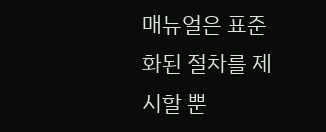매뉴얼은 표준화된 절차를 제시할 뿐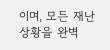이며, 모든 재난 상황을 완벽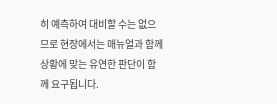히 예측하여 대비할 수는 없으므로 현장에서는 매뉴얼과 함께 상황에 맞는 유연한 판단이 함께 요구됩니다.